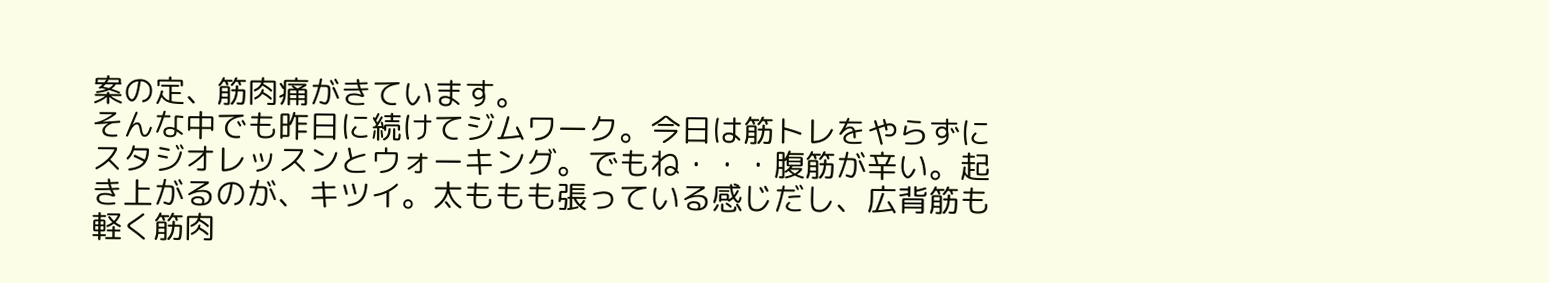案の定、筋肉痛がきています。
そんな中でも昨日に続けてジムワーク。今日は筋トレをやらずにスタジオレッスンとウォーキング。でもね・・・腹筋が辛い。起き上がるのが、キツイ。太ももも張っている感じだし、広背筋も軽く筋肉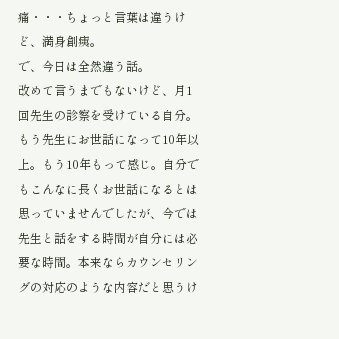痛・・・ちょっと言葉は違うけど、満身創痍。
で、今日は全然違う話。
改めて言うまでもないけど、月1回先生の診察を受けている自分。もう先生にお世話になって10年以上。もう10年もって感じ。自分でもこんなに長くお世話になるとは思っていませんでしたが、今では先生と話をする時間が自分には必要な時間。本来ならカウンセリングの対応のような内容だと思うけ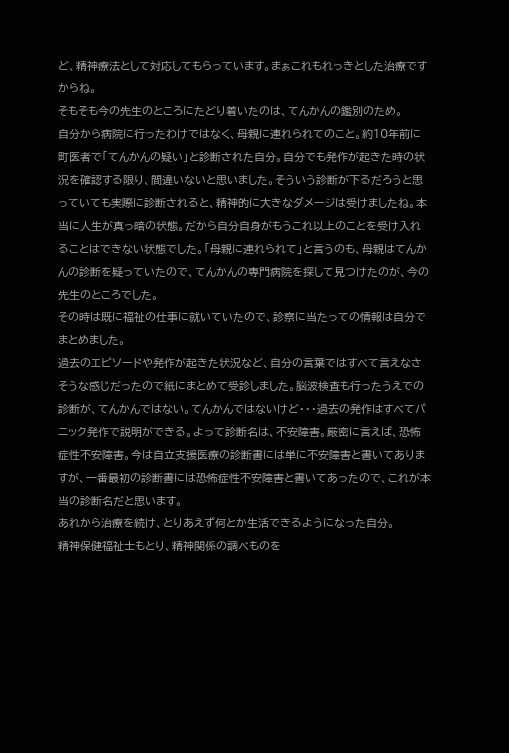ど、精神療法として対応してもらっています。まぁこれもれっきとした治療ですからね。
そもそも今の先生のところにたどり着いたのは、てんかんの鑑別のため。
自分から病院に行ったわけではなく、母親に連れられてのこと。約10年前に町医者で「てんかんの疑い」と診断された自分。自分でも発作が起きた時の状況を確認する限り、間違いないと思いました。そういう診断が下るだろうと思っていても実際に診断されると、精神的に大きなダメージは受けましたね。本当に人生が真っ暗の状態。だから自分自身がもうこれ以上のことを受け入れることはできない状態でした。「母親に連れられて」と言うのも、母親はてんかんの診断を疑っていたので、てんかんの専門病院を探して見つけたのが、今の先生のところでした。
その時は既に福祉の仕事に就いていたので、診察に当たっての情報は自分でまとめました。
過去のエピソードや発作が起きた状況など、自分の言葉ではすべて言えなさそうな感じだったので紙にまとめて受診しました。脳波検査も行ったうえでの診断が、てんかんではない。てんかんではないけど・・・過去の発作はすべてパニック発作で説明ができる。よって診断名は、不安障害。厳密に言えば、恐怖症性不安障害。今は自立支援医療の診断書には単に不安障害と書いてありますが、一番最初の診断書には恐怖症性不安障害と書いてあったので、これが本当の診断名だと思います。
あれから治療を続け、とりあえず何とか生活できるようになった自分。
精神保健福祉士もとり、精神関係の調べものを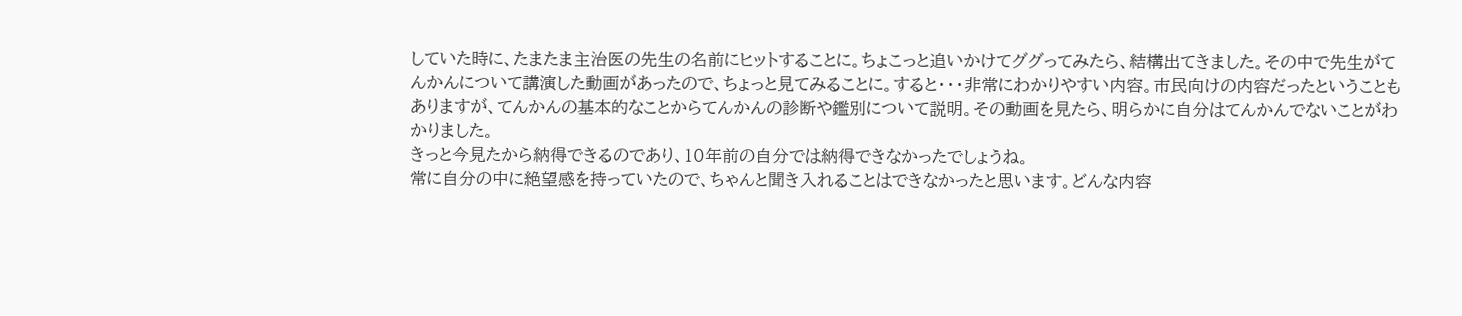していた時に、たまたま主治医の先生の名前にヒットすることに。ちょこっと追いかけてググってみたら、結構出てきました。その中で先生がてんかんについて講演した動画があったので、ちょっと見てみることに。すると・・・非常にわかりやすい内容。市民向けの内容だったということもありますが、てんかんの基本的なことからてんかんの診断や鑑別について説明。その動画を見たら、明らかに自分はてんかんでないことがわかりました。
きっと今見たから納得できるのであり、10年前の自分では納得できなかったでしょうね。
常に自分の中に絶望感を持っていたので、ちゃんと聞き入れることはできなかったと思います。どんな内容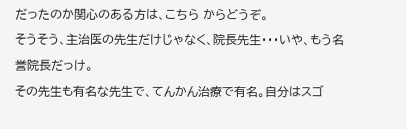だったのか関心のある方は、こちら からどうぞ。
そうそう、主治医の先生だけじゃなく、院長先生・・・いや、もう名誉院長だっけ。
その先生も有名な先生で、てんかん治療で有名。自分はスゴ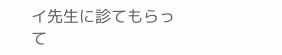イ先生に診てもらって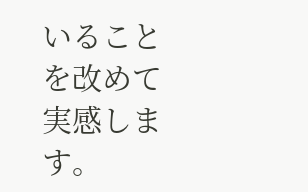いることを改めて実感します。